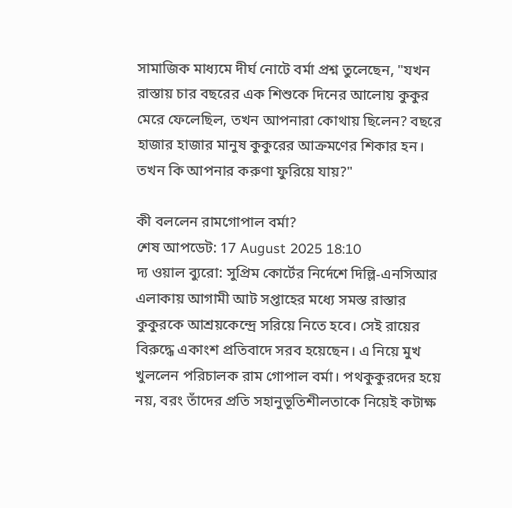সামাজিক মাধ্যমে দীর্ঘ নোটে বর্মা প্রশ্ন তুলেছেন, "যখন রাস্তায় চার বছরের এক শিশুকে দিনের আলোয় কুকুর মেরে ফেলেছিল, তখন আপনারা কোথায় ছিলেন? বছরে হাজার হাজার মানুষ কুকুরের আক্রমণের শিকার হন। তখন কি আপনার করুণা ফুরিয়ে যায়?"

কী বললেন রামগোপাল বর্মা?
শেষ আপডেট: 17 August 2025 18:10
দ্য ওয়াল ব্যুরো: সুপ্রিম কোর্টের নির্দেশে দিল্লি-এনসিআর এলাকায় আগামী আট সপ্তাহের মধ্যে সমস্ত রাস্তার কুকুরকে আশ্রয়কেন্দ্রে সরিয়ে নিতে হবে। সেই রায়ের বিরুদ্ধে একাংশ প্রতিবাদে সরব হয়েছেন। এ নিয়ে মুখ খুললেন পরিচালক রাম গোপাল বর্মা। পথকুকুরদের হয়ে নয়, বরং তাঁদের প্রতি সহানুভূতিশীলতাকে নিয়েই কটাক্ষ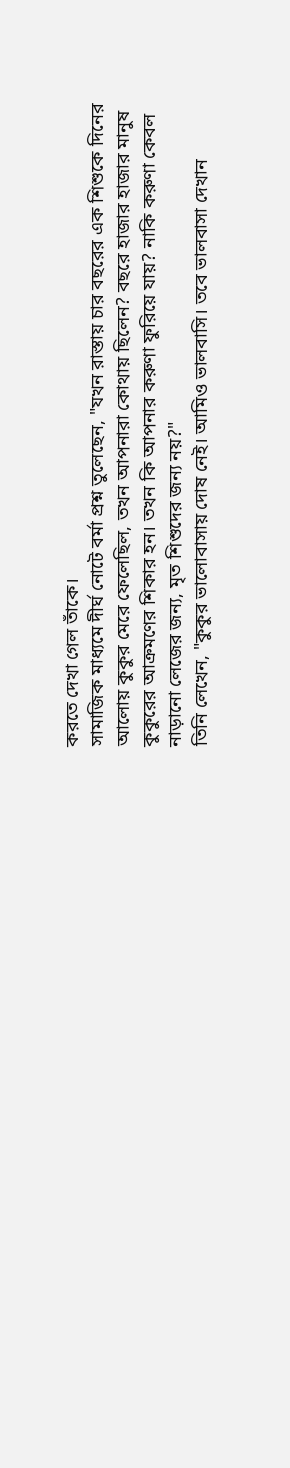করতে দেখা গেল তাঁকে।
সামাজিক মাধ্যমে দীর্ঘ নোটে বর্মা প্রশ্ন তুলেছেন, "যখন রাস্তায় চার বছরের এক শিশুকে দিনের আলোয় কুকুর মেরে ফেলেছিল, তখন আপনারা কোথায় ছিলেন? বছরে হাজার হাজার মানুষ কুকুরের আক্রমণের শিকার হন। তখন কি আপনার করুণা ফুরিয়ে যায়? নাকি করুণা কেবল নাড়ানো লেজের জন্য, মৃত শিশুদের জন্য নয়?"
তিনি লেখেন, "কুকুর ভালোবাসায় দোষ নেই। আমিও ভালবাসি। তবে ভালবাসা দেখান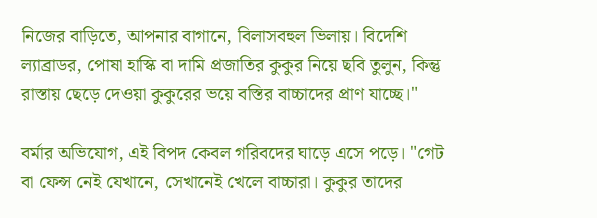নিজের বাড়িতে, আপনার বাগানে, বিলাসবহুল ভিলায়। বিদেশি ল্যাব্রাডর, পোষা হাস্কি বা দামি প্রজাতির কুকুর নিয়ে ছবি তুলুন, কিন্তু রাস্তায় ছেড়ে দেওয়া কুকুরের ভয়ে বস্তির বাচ্চাদের প্রাণ যাচ্ছে।"

বর্মার অভিযোগ, এই বিপদ কেবল গরিবদের ঘাড়ে এসে পড়ে। "গেট বা ফেন্স নেই যেখানে, সেখানেই খেলে বাচ্চারা। কুকুর তাদের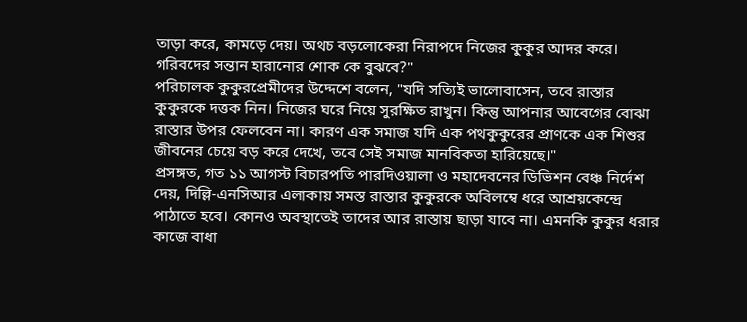তাড়া করে, কামড়ে দেয়। অথচ বড়লোকেরা নিরাপদে নিজের কুকুর আদর করে। গরিবদের সন্তান হারানোর শোক কে বুঝবে?"
পরিচালক কুকুরপ্রেমীদের উদ্দেশে বলেন, "যদি সত্যিই ভালোবাসেন, তবে রাস্তার কুকুরকে দত্তক নিন। নিজের ঘরে নিয়ে সুরক্ষিত রাখুন। কিন্তু আপনার আবেগের বোঝা রাস্তার উপর ফেলবেন না। কারণ এক সমাজ যদি এক পথকুকুরের প্রাণকে এক শিশুর জীবনের চেয়ে বড় করে দেখে, তবে সেই সমাজ মানবিকতা হারিয়েছে।"
প্রসঙ্গত, গত ১১ আগস্ট বিচারপতি পারদিওয়ালা ও মহাদেবনের ডিভিশন বেঞ্চ নির্দেশ দেয়, দিল্লি-এনসিআর এলাকায় সমস্ত রাস্তার কুকুরকে অবিলম্বে ধরে আশ্রয়কেন্দ্রে পাঠাতে হবে। কোনও অবস্থাতেই তাদের আর রাস্তায় ছাড়া যাবে না। এমনকি কুকুর ধরার কাজে বাধা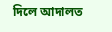দিলে আদালত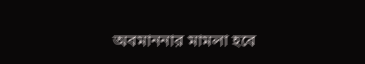অবমাননার মামলা হবে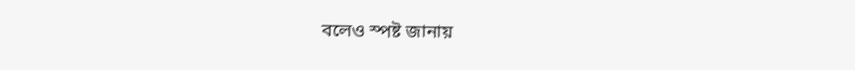বলেও স্পষ্ট জানায়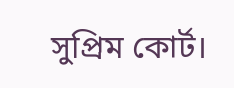সুপ্রিম কোর্ট।